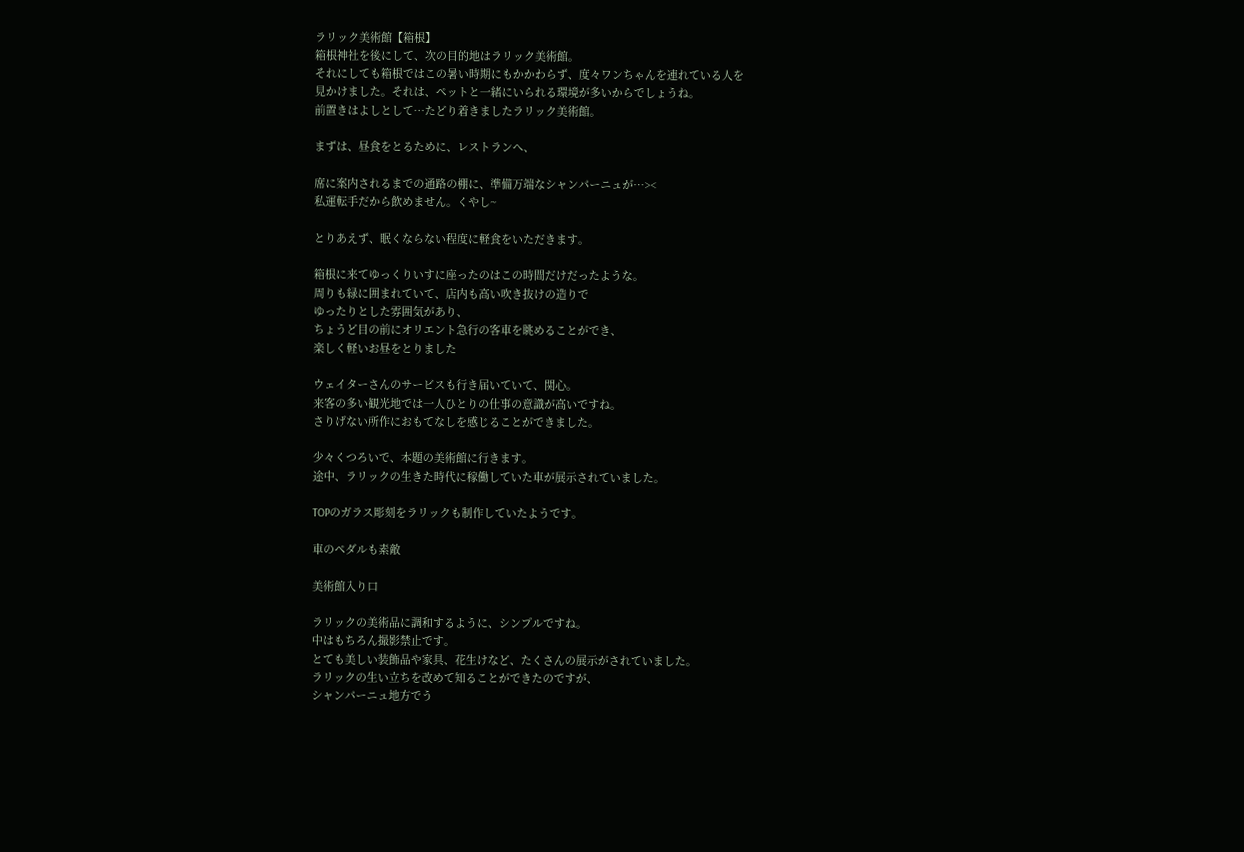ラリック美術館【箱根】
箱根神社を後にして、次の目的地はラリック美術館。
それにしても箱根ではこの暑い時期にもかかわらず、度々ワンちゃんを連れている人を
見かけました。それは、ペットと一緒にいられる環境が多いからでしょうね。
前置きはよしとして…たどり着きましたラリック美術館。

まずは、昼食をとるために、レストランへ、

席に案内されるまでの通路の棚に、準備万端なシャンパーニュが…><
私運転手だから飲めません。くやし~

とりあえず、眠くならない程度に軽食をいただきます。

箱根に来てゆっくりいすに座ったのはこの時間だけだったような。
周りも緑に囲まれていて、店内も高い吹き抜けの造りで
ゆったりとした雰囲気があり、
ちょうど目の前にオリエント急行の客車を眺めることができ、
楽しく軽いお昼をとりました

ウェイターさんのサービスも行き届いていて、関心。
来客の多い観光地では一人ひとりの仕事の意識が高いですね。
さりげない所作におもてなしを感じることができました。

少々くつろいで、本題の美術館に行きます。
途中、ラリックの生きた時代に稼働していた車が展示されていました。

TOPのガラス彫刻をラリックも制作していたようです。

車のペダルも素敵

美術館入り口

ラリックの美術品に調和するように、シンプルですね。
中はもちろん撮影禁止です。
とても美しい装飾品や家具、花生けなど、たくさんの展示がされていました。
ラリックの生い立ちを改めて知ることができたのですが、
シャンパーニュ地方でう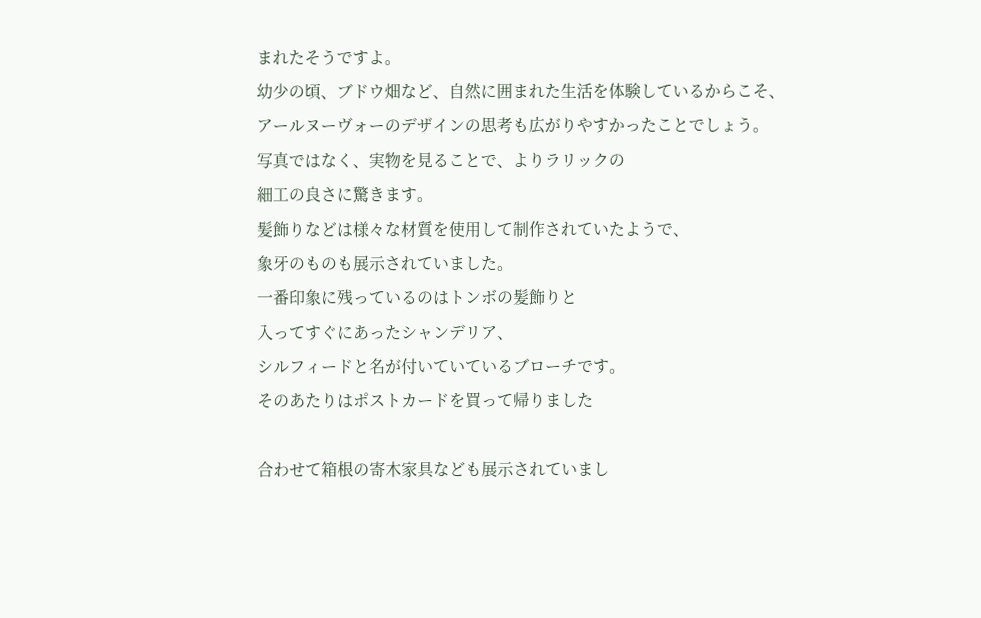まれたそうですよ。
幼少の頃、ブドウ畑など、自然に囲まれた生活を体験しているからこそ、
アールヌーヴォーのデザインの思考も広がりやすかったことでしょう。
写真ではなく、実物を見ることで、よりラリックの
細工の良さに驚きます。
髪飾りなどは様々な材質を使用して制作されていたようで、
象牙のものも展示されていました。
一番印象に残っているのはトンボの髪飾りと
入ってすぐにあったシャンデリア、
シルフィードと名が付いていているブローチです。
そのあたりはポストカードを買って帰りました

合わせて箱根の寄木家具なども展示されていまし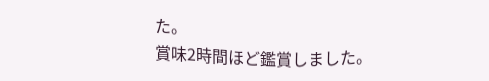た。
賞味2時間ほど鑑賞しました。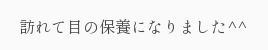訪れて目の保養になりました^^